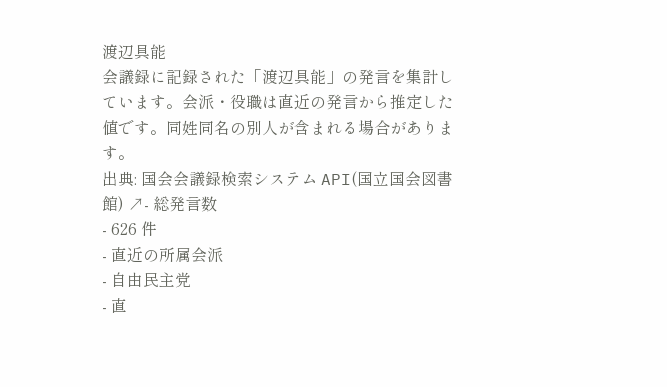渡辺具能
会議録に記録された「渡辺具能」の発言を集計しています。会派・役職は直近の発言から推定した値です。同姓同名の別人が含まれる場合があります。
出典: 国会会議録検索システム API(国立国会図書館) ↗- 総発言数
- 626 件
- 直近の所属会派
- 自由民主党
- 直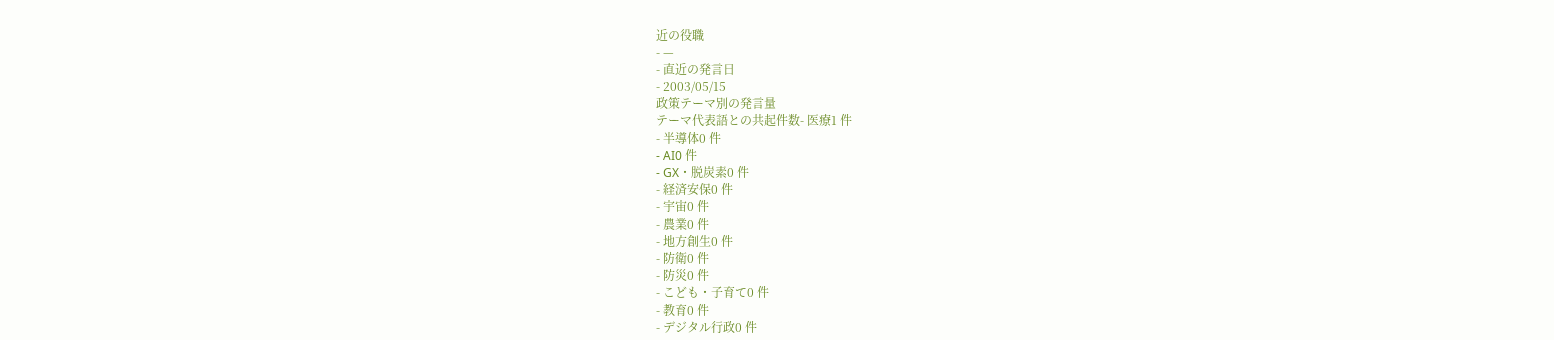近の役職
- —
- 直近の発言日
- 2003/05/15
政策テーマ別の発言量
テーマ代表語との共起件数- 医療1 件
- 半導体0 件
- AI0 件
- GX・脱炭素0 件
- 経済安保0 件
- 宇宙0 件
- 農業0 件
- 地方創生0 件
- 防衛0 件
- 防災0 件
- こども・子育て0 件
- 教育0 件
- デジタル行政0 件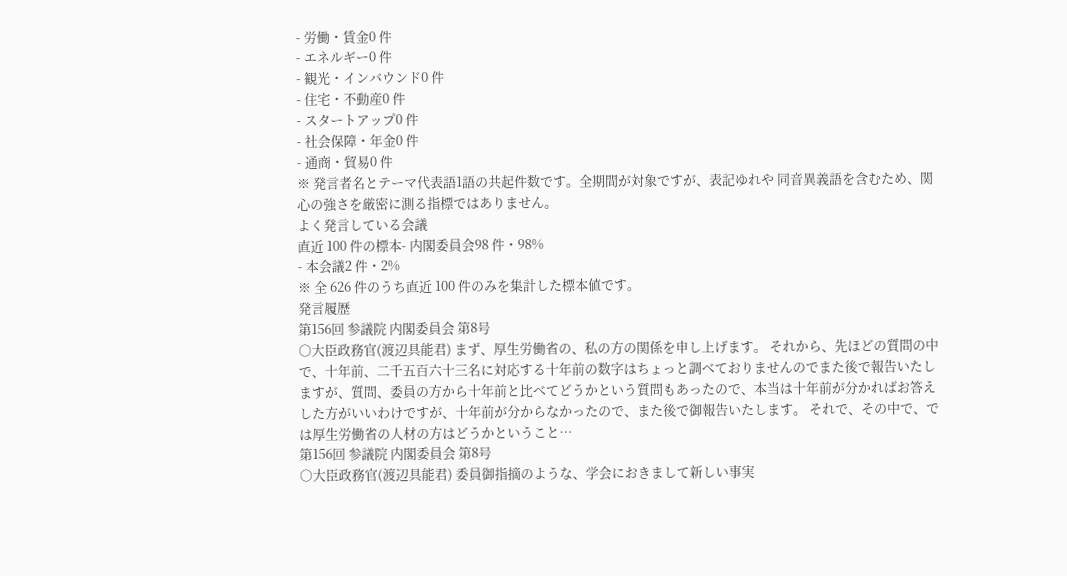- 労働・賃金0 件
- エネルギー0 件
- 観光・インバウンド0 件
- 住宅・不動産0 件
- スタートアップ0 件
- 社会保障・年金0 件
- 通商・貿易0 件
※ 発言者名とテーマ代表語1語の共起件数です。全期間が対象ですが、表記ゆれや 同音異義語を含むため、関心の強さを厳密に測る指標ではありません。
よく発言している会議
直近 100 件の標本- 内閣委員会98 件・98%
- 本会議2 件・2%
※ 全 626 件のうち直近 100 件のみを集計した標本値です。
発言履歴
第156回 参議院 内閣委員会 第8号
○大臣政務官(渡辺具能君) まず、厚生労働省の、私の方の関係を申し上げます。 それから、先ほどの質問の中で、十年前、二千五百六十三名に対応する十年前の数字はちょっと調べておりませんのでまた後で報告いたしますが、質問、委員の方から十年前と比べてどうかという質問もあったので、本当は十年前が分かればお答えした方がいいわけですが、十年前が分からなかったので、また後で御報告いたします。 それで、その中で、では厚生労働省の人材の方はどうかということ…
第156回 参議院 内閣委員会 第8号
○大臣政務官(渡辺具能君) 委員御指摘のような、学会におきまして新しい事実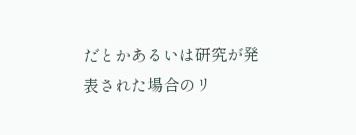だとかあるいは研究が発表された場合のリ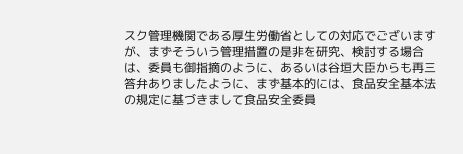スク管理機関である厚生労働省としての対応でございますが、まずそういう管理措置の是非を研究、検討する場合は、委員も御指摘のように、あるいは谷垣大臣からも再三答弁ありましたように、まず基本的には、食品安全基本法の規定に基づきまして食品安全委員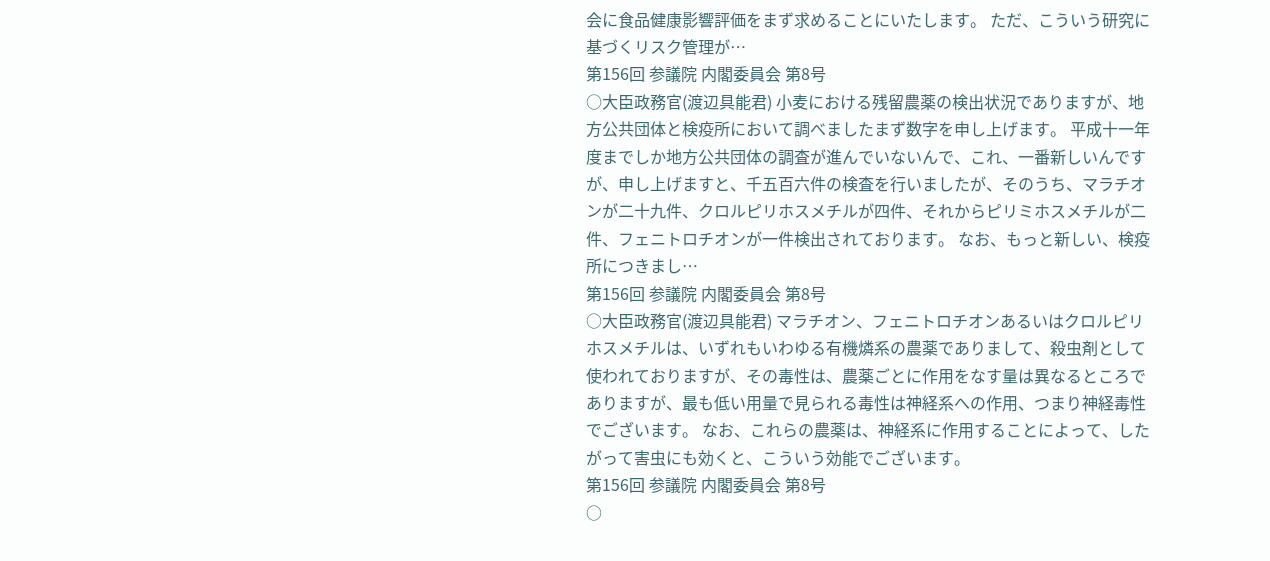会に食品健康影響評価をまず求めることにいたします。 ただ、こういう研究に基づくリスク管理が…
第156回 参議院 内閣委員会 第8号
○大臣政務官(渡辺具能君) 小麦における残留農薬の検出状況でありますが、地方公共団体と検疫所において調べましたまず数字を申し上げます。 平成十一年度までしか地方公共団体の調査が進んでいないんで、これ、一番新しいんですが、申し上げますと、千五百六件の検査を行いましたが、そのうち、マラチオンが二十九件、クロルピリホスメチルが四件、それからピリミホスメチルが二件、フェニトロチオンが一件検出されております。 なお、もっと新しい、検疫所につきまし…
第156回 参議院 内閣委員会 第8号
○大臣政務官(渡辺具能君) マラチオン、フェニトロチオンあるいはクロルピリホスメチルは、いずれもいわゆる有機燐系の農薬でありまして、殺虫剤として使われておりますが、その毒性は、農薬ごとに作用をなす量は異なるところでありますが、最も低い用量で見られる毒性は神経系への作用、つまり神経毒性でございます。 なお、これらの農薬は、神経系に作用することによって、したがって害虫にも効くと、こういう効能でございます。
第156回 参議院 内閣委員会 第8号
○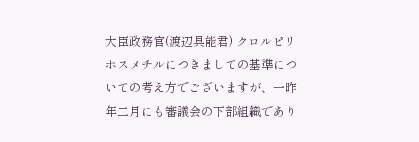大臣政務官(渡辺具能君) クロルピリホスメチルにつきましての基準についての考え方でございますが、一昨年二月にも審議会の下部組織であり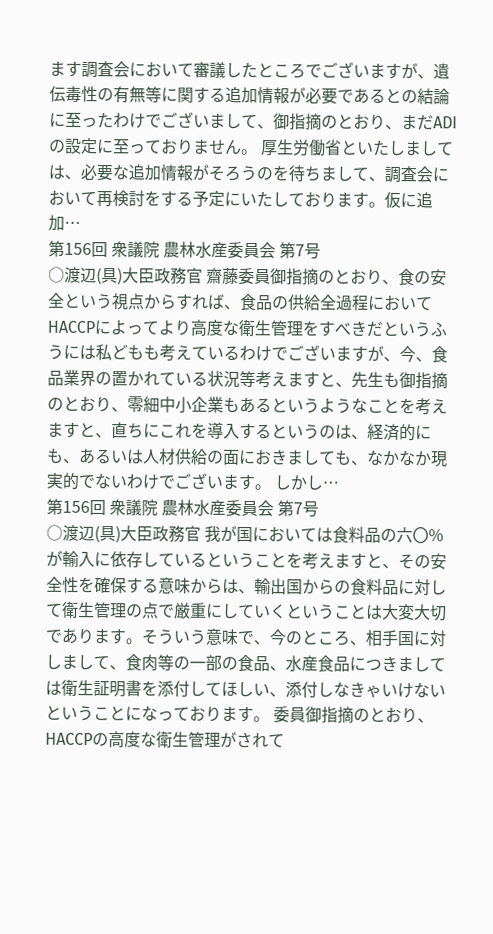ます調査会において審議したところでございますが、遺伝毒性の有無等に関する追加情報が必要であるとの結論に至ったわけでございまして、御指摘のとおり、まだADIの設定に至っておりません。 厚生労働省といたしましては、必要な追加情報がそろうのを待ちまして、調査会において再検討をする予定にいたしております。仮に追加…
第156回 衆議院 農林水産委員会 第7号
○渡辺(具)大臣政務官 齋藤委員御指摘のとおり、食の安全という視点からすれば、食品の供給全過程においてHACCPによってより高度な衛生管理をすべきだというふうには私どもも考えているわけでございますが、今、食品業界の置かれている状況等考えますと、先生も御指摘のとおり、零細中小企業もあるというようなことを考えますと、直ちにこれを導入するというのは、経済的にも、あるいは人材供給の面におきましても、なかなか現実的でないわけでございます。 しかし…
第156回 衆議院 農林水産委員会 第7号
○渡辺(具)大臣政務官 我が国においては食料品の六〇%が輸入に依存しているということを考えますと、その安全性を確保する意味からは、輸出国からの食料品に対して衛生管理の点で厳重にしていくということは大変大切であります。そういう意味で、今のところ、相手国に対しまして、食肉等の一部の食品、水産食品につきましては衛生証明書を添付してほしい、添付しなきゃいけないということになっております。 委員御指摘のとおり、HACCPの高度な衛生管理がされて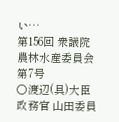い…
第156回 衆議院 農林水産委員会 第7号
○渡辺(具)大臣政務官 山田委員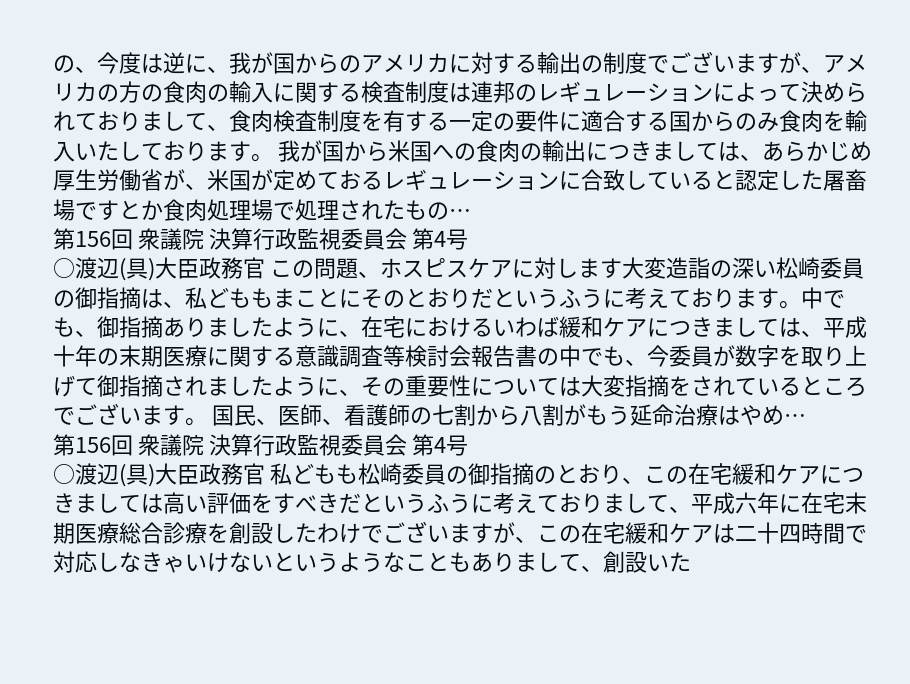の、今度は逆に、我が国からのアメリカに対する輸出の制度でございますが、アメリカの方の食肉の輸入に関する検査制度は連邦のレギュレーションによって決められておりまして、食肉検査制度を有する一定の要件に適合する国からのみ食肉を輸入いたしております。 我が国から米国への食肉の輸出につきましては、あらかじめ厚生労働省が、米国が定めておるレギュレーションに合致していると認定した屠畜場ですとか食肉処理場で処理されたもの…
第156回 衆議院 決算行政監視委員会 第4号
○渡辺(具)大臣政務官 この問題、ホスピスケアに対します大変造詣の深い松崎委員の御指摘は、私どももまことにそのとおりだというふうに考えております。中でも、御指摘ありましたように、在宅におけるいわば緩和ケアにつきましては、平成十年の末期医療に関する意識調査等検討会報告書の中でも、今委員が数字を取り上げて御指摘されましたように、その重要性については大変指摘をされているところでございます。 国民、医師、看護師の七割から八割がもう延命治療はやめ…
第156回 衆議院 決算行政監視委員会 第4号
○渡辺(具)大臣政務官 私どもも松崎委員の御指摘のとおり、この在宅緩和ケアにつきましては高い評価をすべきだというふうに考えておりまして、平成六年に在宅末期医療総合診療を創設したわけでございますが、この在宅緩和ケアは二十四時間で対応しなきゃいけないというようなこともありまして、創設いた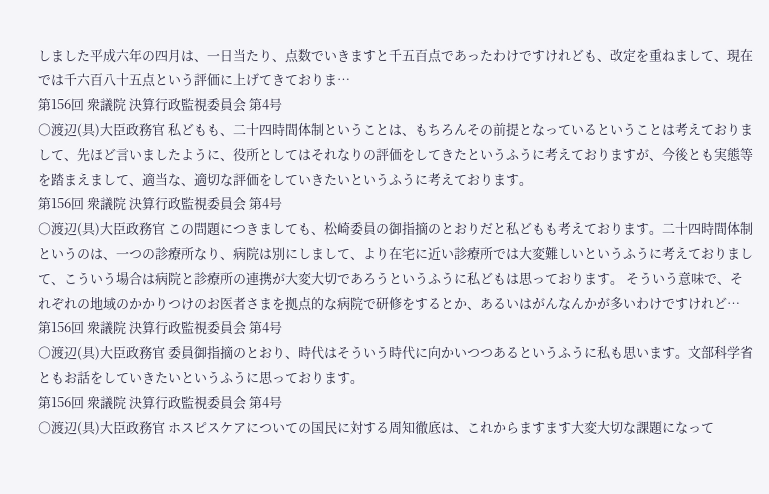しました平成六年の四月は、一日当たり、点数でいきますと千五百点であったわけですけれども、改定を重ねまして、現在では千六百八十五点という評価に上げてきておりま…
第156回 衆議院 決算行政監視委員会 第4号
○渡辺(具)大臣政務官 私どもも、二十四時間体制ということは、もちろんその前提となっているということは考えておりまして、先ほど言いましたように、役所としてはそれなりの評価をしてきたというふうに考えておりますが、今後とも実態等を踏まえまして、適当な、適切な評価をしていきたいというふうに考えております。
第156回 衆議院 決算行政監視委員会 第4号
○渡辺(具)大臣政務官 この問題につきましても、松崎委員の御指摘のとおりだと私どもも考えております。二十四時間体制というのは、一つの診療所なり、病院は別にしまして、より在宅に近い診療所では大変難しいというふうに考えておりまして、こういう場合は病院と診療所の連携が大変大切であろうというふうに私どもは思っております。 そういう意味で、それぞれの地域のかかりつけのお医者さまを拠点的な病院で研修をするとか、あるいはがんなんかが多いわけですけれど…
第156回 衆議院 決算行政監視委員会 第4号
○渡辺(具)大臣政務官 委員御指摘のとおり、時代はそういう時代に向かいつつあるというふうに私も思います。文部科学省ともお話をしていきたいというふうに思っております。
第156回 衆議院 決算行政監視委員会 第4号
○渡辺(具)大臣政務官 ホスピスケアについての国民に対する周知徹底は、これからますます大変大切な課題になって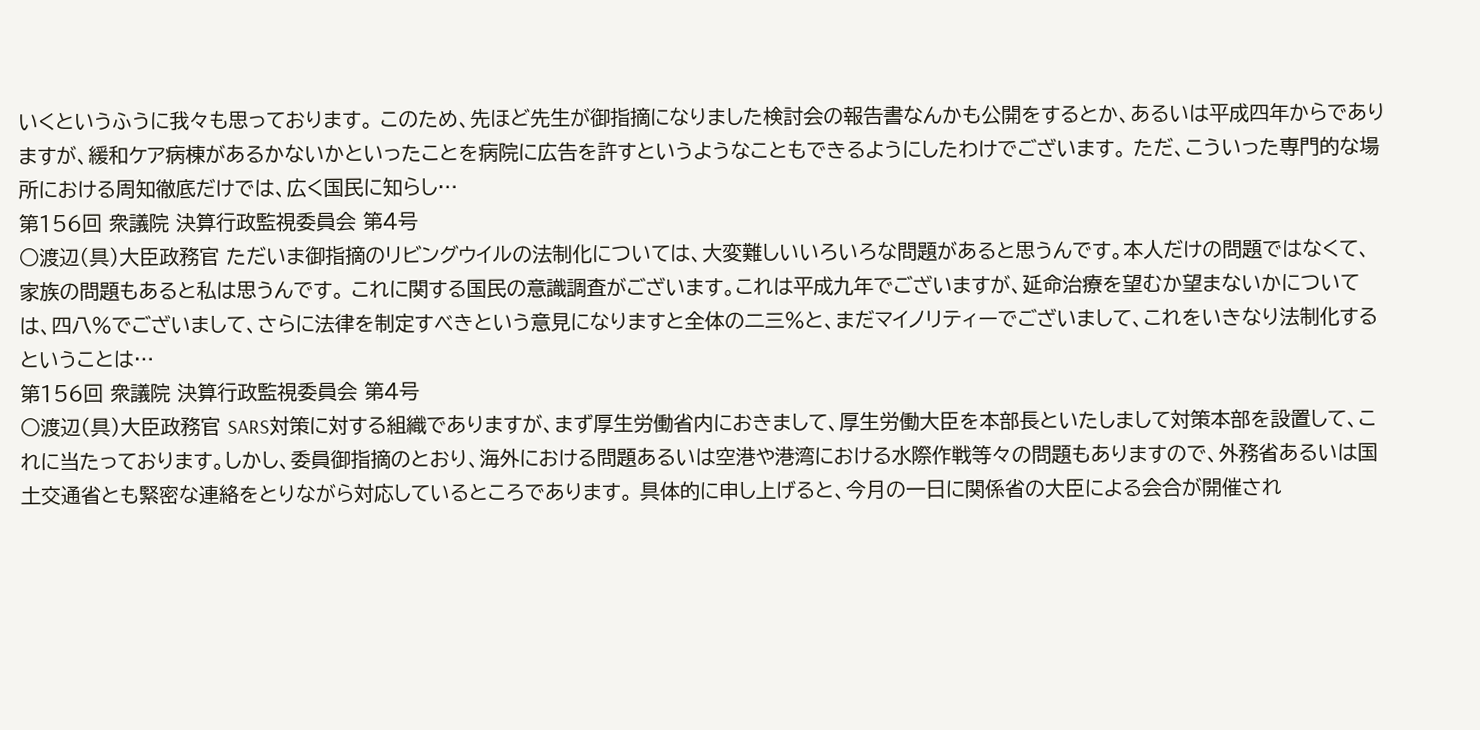いくというふうに我々も思っております。 このため、先ほど先生が御指摘になりました検討会の報告書なんかも公開をするとか、あるいは平成四年からでありますが、緩和ケア病棟があるかないかといったことを病院に広告を許すというようなこともできるようにしたわけでございます。 ただ、こういった専門的な場所における周知徹底だけでは、広く国民に知らし…
第156回 衆議院 決算行政監視委員会 第4号
○渡辺(具)大臣政務官 ただいま御指摘のリビングウイルの法制化については、大変難しいいろいろな問題があると思うんです。本人だけの問題ではなくて、家族の問題もあると私は思うんです。 これに関する国民の意識調査がございます。これは平成九年でございますが、延命治療を望むか望まないかについては、四八%でございまして、さらに法律を制定すべきという意見になりますと全体の二三%と、まだマイノリティーでございまして、これをいきなり法制化するということは…
第156回 衆議院 決算行政監視委員会 第4号
○渡辺(具)大臣政務官 SARS対策に対する組織でありますが、まず厚生労働省内におきまして、厚生労働大臣を本部長といたしまして対策本部を設置して、これに当たっております。しかし、委員御指摘のとおり、海外における問題あるいは空港や港湾における水際作戦等々の問題もありますので、外務省あるいは国土交通省とも緊密な連絡をとりながら対応しているところであります。 具体的に申し上げると、今月の一日に関係省の大臣による会合が開催され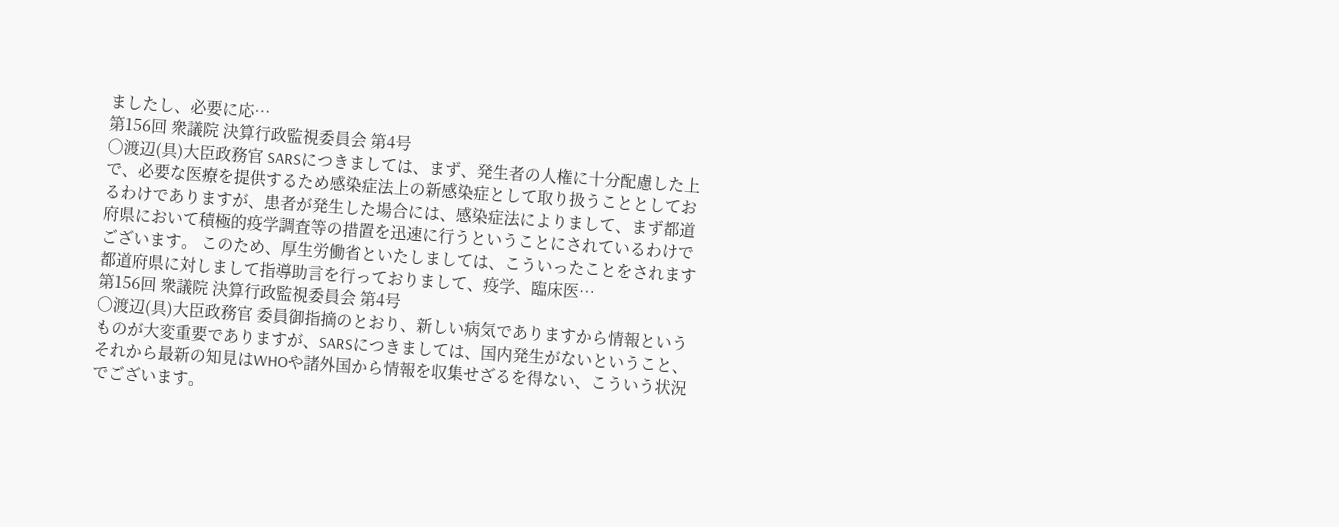ましたし、必要に応…
第156回 衆議院 決算行政監視委員会 第4号
○渡辺(具)大臣政務官 SARSにつきましては、まず、発生者の人権に十分配慮した上で、必要な医療を提供するため感染症法上の新感染症として取り扱うこととしておるわけでありますが、患者が発生した場合には、感染症法によりまして、まず都道府県において積極的疫学調査等の措置を迅速に行うということにされているわけでございます。 このため、厚生労働省といたしましては、こういったことをされます都道府県に対しまして指導助言を行っておりまして、疫学、臨床医…
第156回 衆議院 決算行政監視委員会 第4号
○渡辺(具)大臣政務官 委員御指摘のとおり、新しい病気でありますから情報というものが大変重要でありますが、SARSにつきましては、国内発生がないということ、それから最新の知見はWHOや諸外国から情報を収集せざるを得ない、こういう状況でございます。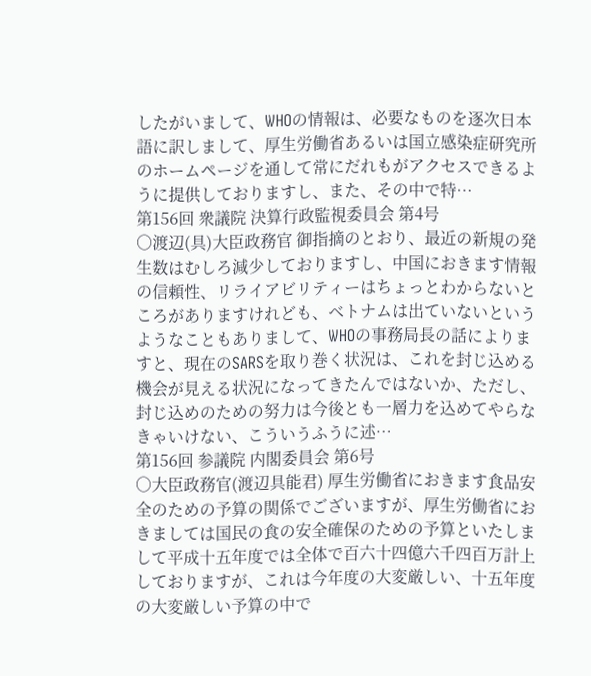したがいまして、WHOの情報は、必要なものを逐次日本語に訳しまして、厚生労働省あるいは国立感染症研究所のホームページを通して常にだれもがアクセスできるように提供しておりますし、また、その中で特…
第156回 衆議院 決算行政監視委員会 第4号
○渡辺(具)大臣政務官 御指摘のとおり、最近の新規の発生数はむしろ減少しておりますし、中国におきます情報の信頼性、リライアビリティーはちょっとわからないところがありますけれども、ベトナムは出ていないというようなこともありまして、WHOの事務局長の話によりますと、現在のSARSを取り巻く状況は、これを封じ込める機会が見える状況になってきたんではないか、ただし、封じ込めのための努力は今後とも一層力を込めてやらなきゃいけない、こういうふうに述…
第156回 参議院 内閣委員会 第6号
○大臣政務官(渡辺具能君) 厚生労働省におきます食品安全のための予算の関係でございますが、厚生労働省におきましては国民の食の安全確保のための予算といたしまして平成十五年度では全体で百六十四億六千四百万計上しておりますが、これは今年度の大変厳しい、十五年度の大変厳しい予算の中で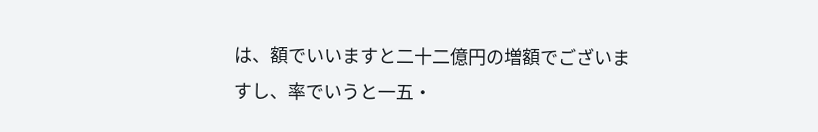は、額でいいますと二十二億円の増額でございますし、率でいうと一五・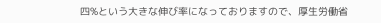四%という大きな伸び率になっておりますので、厚生労働省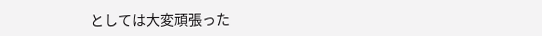としては大変頑張った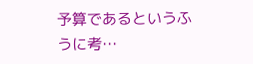予算であるというふうに考…